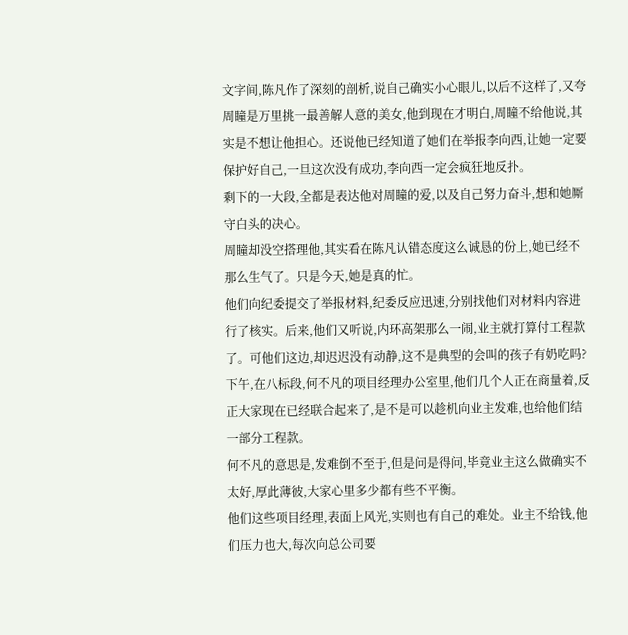文字间,陈凡作了深刻的剖析,说自己确实小心眼儿,以后不这样了,又夸周瞳是万里挑一最善解人意的美女,他到现在才明白,周瞳不给他说,其实是不想让他担心。还说他已经知道了她们在举报李向西,让她一定要保护好自己,一旦这次没有成功,李向西一定会疯狂地反扑。
剩下的一大段,全都是表达他对周瞳的爱,以及自己努力奋斗,想和她厮守白头的决心。
周瞳却没空搭理他,其实看在陈凡认错态度这么诚恳的份上,她已经不那么生气了。只是今天,她是真的忙。
他们向纪委提交了举报材料,纪委反应迅速,分别找他们对材料内容进行了核实。后来,他们又听说,内环高架那么一闹,业主就打算付工程款了。可他们这边,却迟迟没有动静,这不是典型的会叫的孩子有奶吃吗?
下午,在八标段,何不凡的项目经理办公室里,他们几个人正在商量着,反正大家现在已经联合起来了,是不是可以趁机向业主发难,也给他们结一部分工程款。
何不凡的意思是,发难倒不至于,但是问是得问,毕竟业主这么做确实不太好,厚此薄彼,大家心里多少都有些不平衡。
他们这些项目经理,表面上风光,实则也有自己的难处。业主不给钱,他们压力也大,每次向总公司要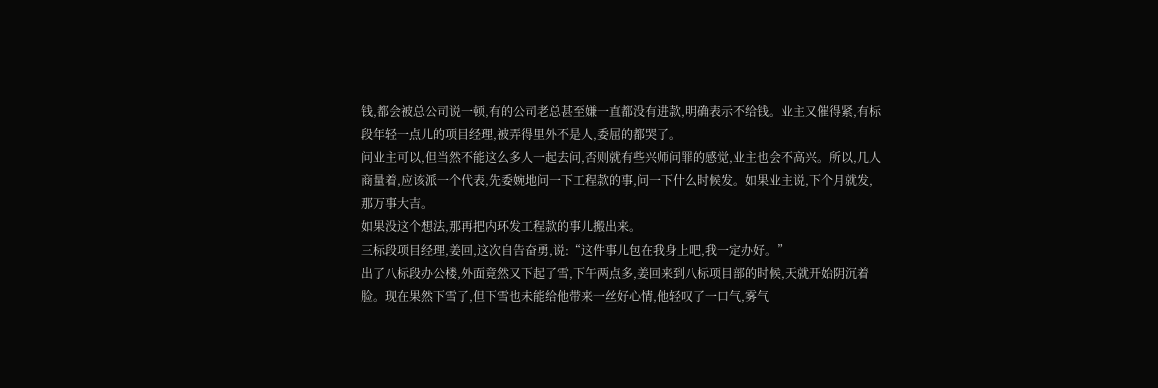钱,都会被总公司说一顿,有的公司老总甚至嫌一直都没有进款,明确表示不给钱。业主又催得紧,有标段年轻一点儿的项目经理,被弄得里外不是人,委屈的都哭了。
问业主可以,但当然不能这么多人一起去问,否则就有些兴师问罪的感觉,业主也会不高兴。所以,几人商量着,应该派一个代表,先委婉地问一下工程款的事,问一下什么时候发。如果业主说,下个月就发,那万事大吉。
如果没这个想法,那再把内环发工程款的事儿搬出来。
三标段项目经理,姜回,这次自告奋勇,说:“这件事儿包在我身上吧,我一定办好。”
出了八标段办公楼,外面竟然又下起了雪,下午两点多,姜回来到八标项目部的时候,天就开始阴沉着脸。现在果然下雪了,但下雪也未能给他带来一丝好心情,他轻叹了一口气,雾气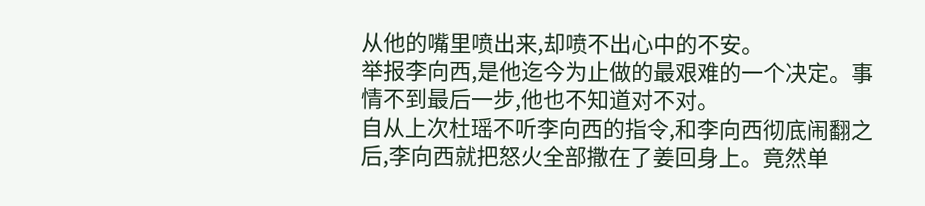从他的嘴里喷出来,却喷不出心中的不安。
举报李向西,是他迄今为止做的最艰难的一个决定。事情不到最后一步,他也不知道对不对。
自从上次杜瑶不听李向西的指令,和李向西彻底闹翻之后,李向西就把怒火全部撒在了姜回身上。竟然单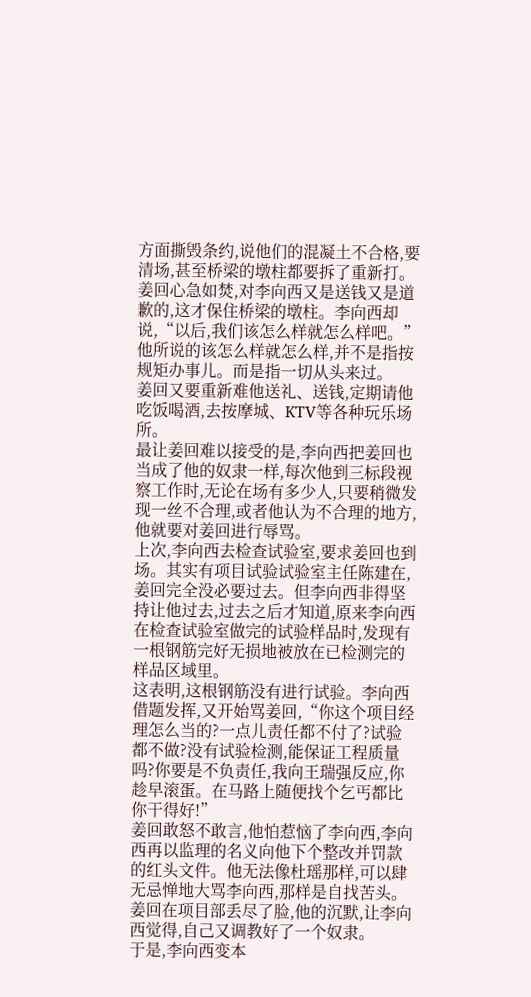方面撕毁条约,说他们的混凝土不合格,要清场,甚至桥梁的墩柱都要拆了重新打。
姜回心急如焚,对李向西又是送钱又是道歉的,这才保住桥梁的墩柱。李向西却说,“以后,我们该怎么样就怎么样吧。”
他所说的该怎么样就怎么样,并不是指按规矩办事儿。而是指一切从头来过。
姜回又要重新难他送礼、送钱,定期请他吃饭喝酒,去按摩城、KTV等各种玩乐场所。
最让姜回难以接受的是,李向西把姜回也当成了他的奴隶一样,每次他到三标段视察工作时,无论在场有多少人,只要稍微发现一丝不合理,或者他认为不合理的地方,他就要对姜回进行辱骂。
上次,李向西去检查试验室,要求姜回也到场。其实有项目试验试验室主任陈建在,姜回完全没必要过去。但李向西非得坚持让他过去,过去之后才知道,原来李向西在检查试验室做完的试验样品时,发现有一根钢筋完好无损地被放在已检测完的样品区域里。
这表明,这根钢筋没有进行试验。李向西借题发挥,又开始骂姜回,“你这个项目经理怎么当的?一点儿责任都不付了?试验都不做?没有试验检测,能保证工程质量吗?你要是不负责任,我向王瑞强反应,你趁早滚蛋。在马路上随便找个乞丐都比你干得好!”
姜回敢怒不敢言,他怕惹恼了李向西,李向西再以监理的名义向他下个整改并罚款的红头文件。他无法像杜瑶那样,可以肆无忌惮地大骂李向西,那样是自找苦头。
姜回在项目部丢尽了脸,他的沉默,让李向西觉得,自己又调教好了一个奴隶。
于是,李向西变本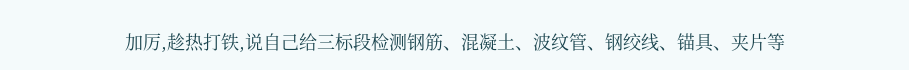加厉,趁热打铁,说自己给三标段检测钢筋、混凝土、波纹管、钢绞线、锚具、夹片等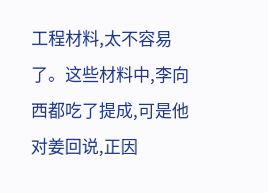工程材料,太不容易了。这些材料中,李向西都吃了提成,可是他对姜回说,正因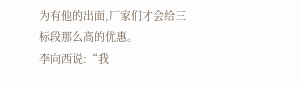为有他的出面,厂家们才会给三标段那么高的优惠。
李向西说:“我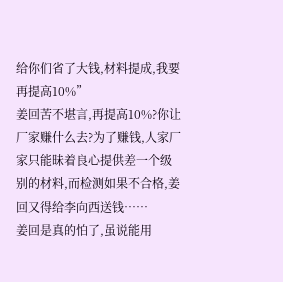给你们省了大钱,材料提成,我要再提高10%”
姜回苦不堪言,再提高10%?你让厂家赚什么去?为了赚钱,人家厂家只能昧着良心提供差一个级别的材料,而检测如果不合格,姜回又得给李向西送钱……
姜回是真的怕了,虽说能用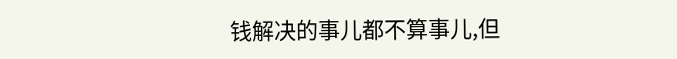钱解决的事儿都不算事儿,但